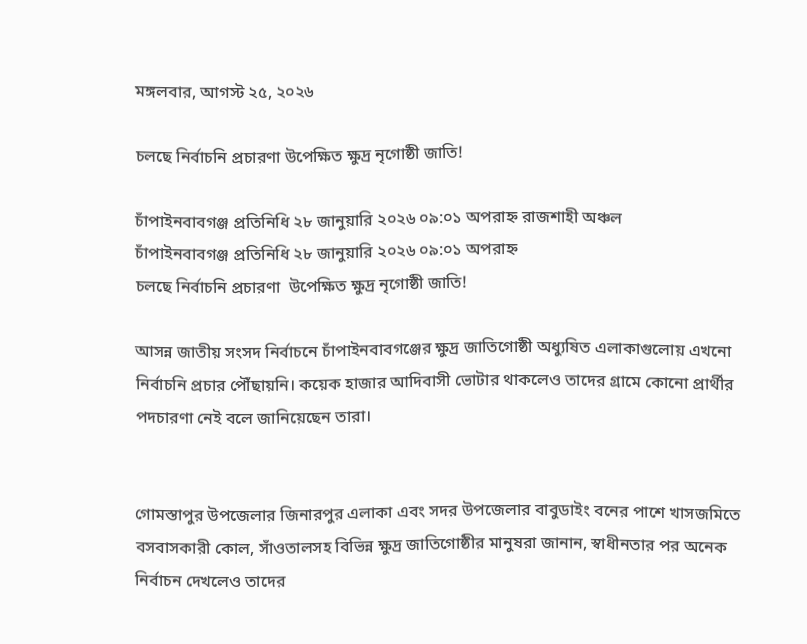মঙ্গলবার, আগস্ট ২৫, ২০২৬

চলছে নির্বাচনি প্রচারণা উপেক্ষিত ক্ষুদ্র নৃগোষ্ঠী জাতি!

চাঁপাইনবাবগঞ্জ প্রতিনিধি ২৮ জানুয়ারি ২০২৬ ০৯:০১ অপরাহ্ন রাজশাহী অঞ্চল
চাঁপাইনবাবগঞ্জ প্রতিনিধি ২৮ জানুয়ারি ২০২৬ ০৯:০১ অপরাহ্ন
চলছে নির্বাচনি প্রচারণা  উপেক্ষিত ক্ষুদ্র নৃগোষ্ঠী জাতি!

আসন্ন জাতীয় সংসদ নির্বাচনে চাঁপাইনবাবগঞ্জের ক্ষুদ্র জাতিগোষ্ঠী অধ্যুষিত এলাকাগুলোয় এখনো নির্বাচনি প্রচার পৌঁছায়নি। কয়েক হাজার আদিবাসী ভোটার থাকলেও তাদের গ্রামে কোনো প্রার্থীর পদচারণা নেই বলে জানিয়েছেন তারা।


গোমস্তাপুর উপজেলার জিনারপুর এলাকা এবং সদর উপজেলার বাবুডাইং বনের পাশে খাসজমিতে বসবাসকারী কোল, সাঁওতালসহ বিভিন্ন ক্ষুদ্র জাতিগোষ্ঠীর মানুষরা জানান, স্বাধীনতার পর অনেক নির্বাচন দেখলেও তাদের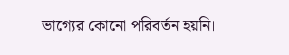ভাগ্যের কোনো পরিবর্তন হয়নি।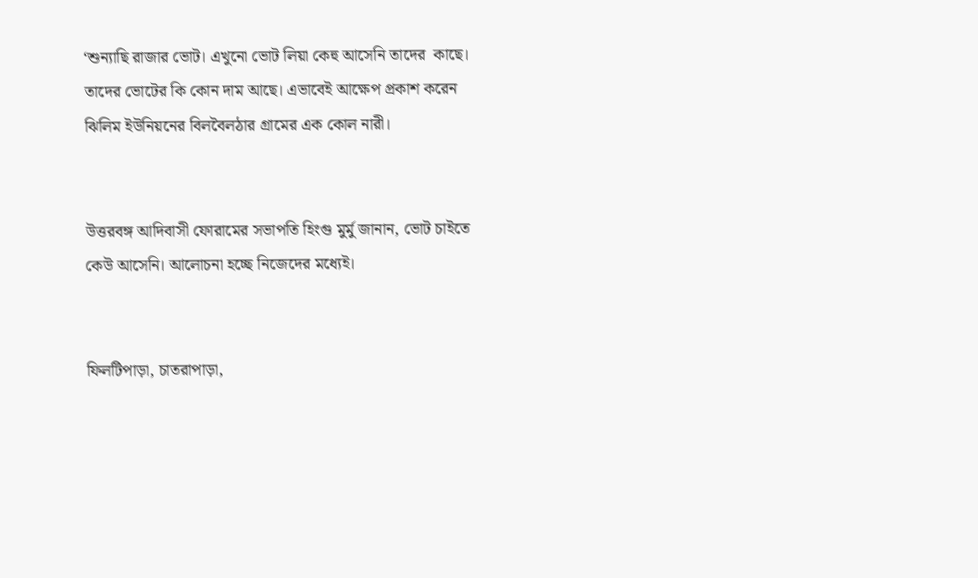‘শুন্যাছি রাজার ভোট। এখুনো ভোট লিয়া কেহু আসেনি তাদের  কাছে। তাদের ভোটের কি কোন দাম আছে। এভাবেই আক্ষেপ প্রকাশ করেন ঝিলিম ইউনিয়নের বিলবৈলঠার গ্রামের এক কোল নারী।


উত্তরবঙ্গ আদিবাসী ফোরামের সভাপতি হিংগু মুর্মু জানান, ভোট চাইতে কেউ আসেনি। আলোচনা হচ্ছে নিজেদের মধ্যেই।


ফিলটিপাড়া, চাতরাপাড়া,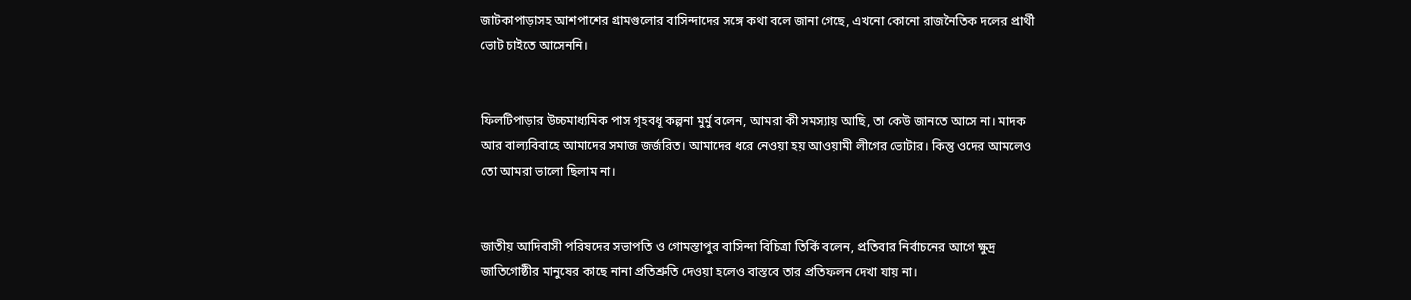জাটকাপাড়াসহ আশপাশের গ্রামগুলোর বাসিন্দাদের সঙ্গে কথা বলে জানা গেছে, এখনো কোনো রাজনৈতিক দলের প্রার্থী ভোট চাইতে আসেননি।


ফিলটিপাড়ার উচ্চমাধ্যমিক পাস গৃহবধূ কল্পনা মুর্মু বলেন, আমরা কী সমস্যায় আছি, তা কেউ জানতে আসে না। মাদক আর বাল্যবিবাহে আমাদের সমাজ জর্জরিত। আমাদের ধরে নেওয়া হয় আওয়ামী লীগের ভোটার। কিন্তু ওদের আমলেও তো আমরা ভালো ছিলাম না।


জাতীয় আদিবাসী পরিষদের সভাপতি ও গোমস্তাপুর বাসিন্দা বিচিত্রা তির্কি বলেন, প্রতিবার নির্বাচনের আগে ক্ষুদ্র জাতিগোষ্ঠীর মানুষের কাছে নানা প্রতিশ্রুতি দেওয়া হলেও বাস্তবে তার প্রতিফলন দেখা যায় না।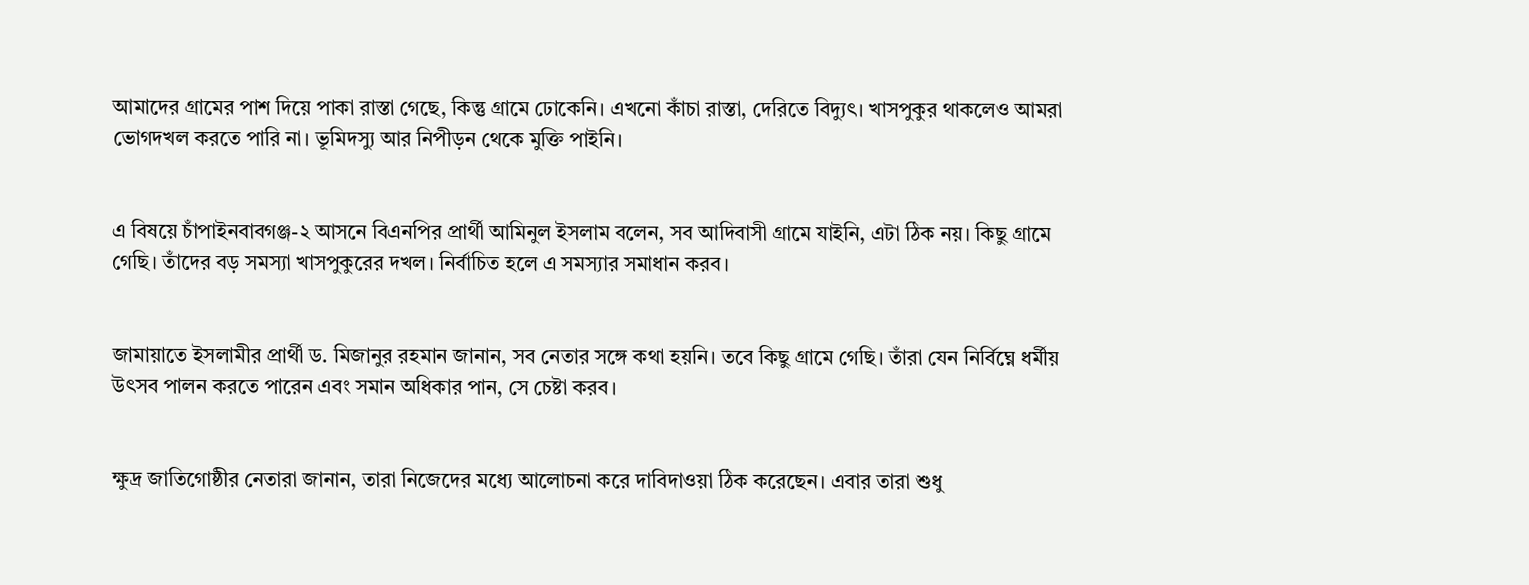আমাদের গ্রামের পাশ দিয়ে পাকা রাস্তা গেছে, কিন্তু গ্রামে ঢোকেনি। এখনো কাঁচা রাস্তা, দেরিতে বিদ্যুৎ। খাসপুকুর থাকলেও আমরা ভোগদখল করতে পারি না। ভূমিদস্যু আর নিপীড়ন থেকে মুক্তি পাইনি।


এ বিষয়ে চাঁপাইনবাবগঞ্জ-২ আসনে বিএনপির প্রার্থী আমিনুল ইসলাম বলেন, সব আদিবাসী গ্রামে যাইনি, এটা ঠিক নয়। কিছু গ্রামে গেছি। তাঁদের বড় সমস্যা খাসপুকুরের দখল। নির্বাচিত হলে এ সমস্যার সমাধান করব।


জামায়াতে ইসলামীর প্রার্থী ড. মিজানুর রহমান জানান, সব নেতার সঙ্গে কথা হয়নি। তবে কিছু গ্রামে গেছি। তাঁরা যেন নির্বিঘ্নে ধর্মীয় উৎসব পালন করতে পারেন এবং সমান অধিকার পান, সে চেষ্টা করব।


ক্ষুদ্র জাতিগোষ্ঠীর নেতারা জানান, তারা নিজেদের মধ্যে আলোচনা করে দাবিদাওয়া ঠিক করেছেন। এবার তারা শুধু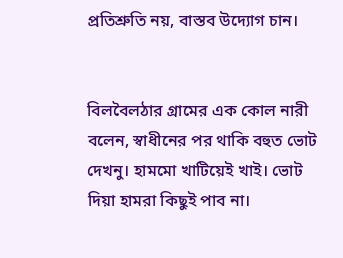প্রতিশ্রুতি নয়, বাস্তব উদ্যোগ চান।


বিলবৈলঠার গ্রামের এক কোল নারী বলেন, স্বাধীনের পর থাকি বহুত ভোট দেখনু। হামমো খাটিয়েই খাই। ভোট দিয়া হামরা কিছুই পাব না।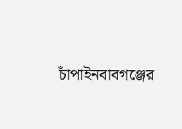চাঁপাইনবাবগঞ্জের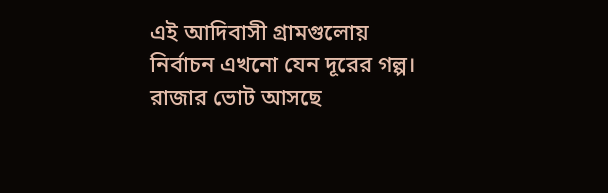এই আদিবাসী গ্রামগুলোয় নির্বাচন এখনো যেন দূরের গল্প। রাজার ভোট আসছে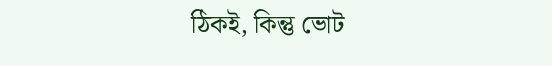ঠিকই, কিন্তু ভোট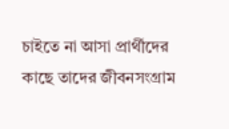চাইতে না আসা প্রার্থীদের কাছে তাদের জীবনসংগ্রাম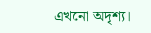এখনো অদৃশ্য।